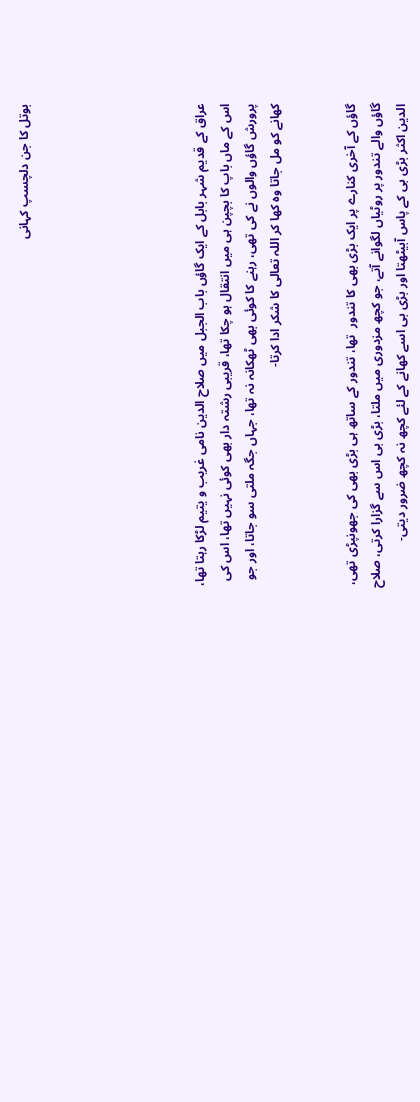بوتل کا جن دلچسپ کہانی






عراق کے قدیم شہر بابل کے ایک گاؤں باب الجبل میں صلاح الدین نامی غریب و یتیم لڑکا رہتا تھا، اس کے ماں باپ کا بچپن ہی میں انتقال ہو چکا تھا، قریبی رشتہ دار بھی کوئی نہیں تھا، اس کی پرورش گاؤں والوں نے کی تھی، رہنے کا کوئی بھی ٹھکانہ نہ تھا، جہاں جگہ ملتی سو جاتا، اور جو کھانے کو مل جاتا وہ کھا کر اللہ تعالی کا شکر ادا کرتا-


گاؤں کے آخری کنارے پر ایک بڑی بھی کا تندور  تھا، تندور کے ساتھ ہی بڑی بھی کی جھونپڑی تھی، گاؤں والے تندور پر روٹیاں لگوانے آتے، جو کچھ مزدوری میں ملتا، بڑی بی اس سے گزارا کرتی، صلاح الدین اکثر بڑی بی کے پاس آبیٹھتا اور بڑی بی اسے کھانے کے لئے کچھ نہ کچھ ضرور دیتی-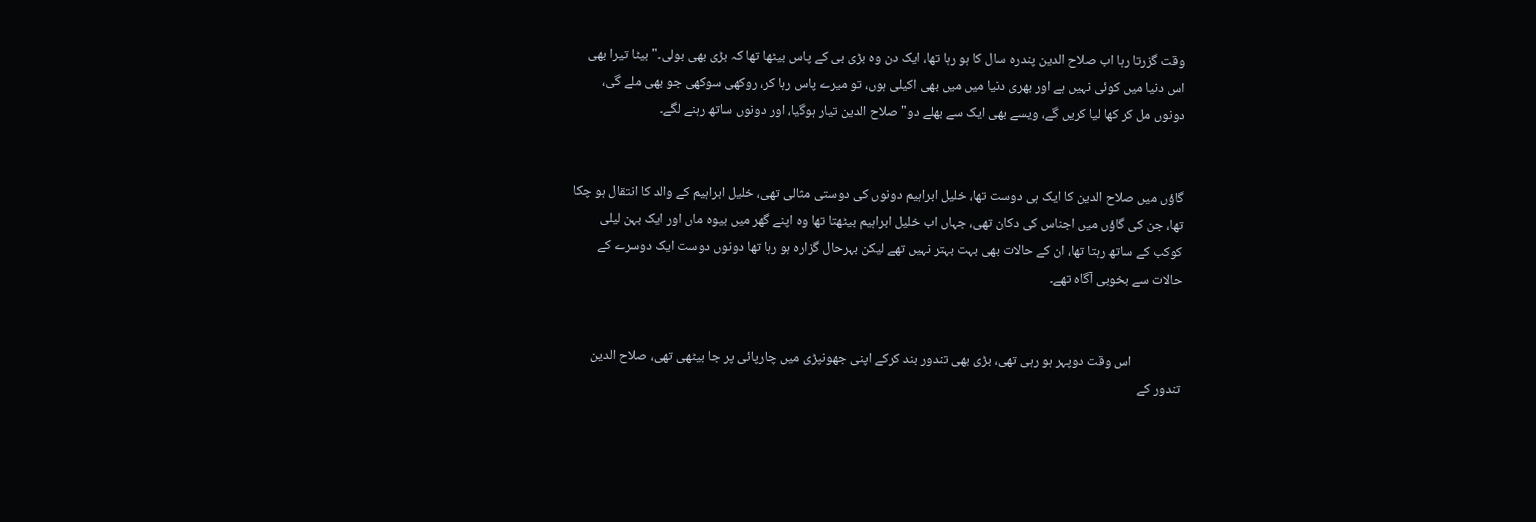وقت گزرتا رہا اب صلاح الدین پندرہ سال کا ہو رہا تھا، ایک دن وہ بڑی بی کے پاس بیٹھا تھا کہ بڑی بھی بولی۔" بیٹا تیرا بھی اس دنیا میں کوئی نہیں ہے اور بھری دنیا میں میں بھی اکیلی ہوں، تو میرے پاس رہا کر، روکھی سوکھی جو بھی ملے گی، دونوں مل کر کھا لیا کریں گے، ویسے بھی ایک سے بھلے دو" صلاح الدین تیار ہوگیا، اور دونوں ساتھ رہنے لگے۔


گاؤں میں صلاح الدین کا ایک ہی دوست تھا، خلیل ابراہیم دونوں کی دوستی مثالی تھی، خلیل ابراہیم کے والد کا انتقال ہو چکا تھا، جن کی گاؤں میں اجناس کی دکان تھی، جہاں اب خلیل ابراہیم بیٹھتا تھا وہ اپنے گھر میں بیوہ ماں اور ایک بہن لیلی کوکب کے ساتھ رہتا تھا، ان کے حالات بھی بہت بہتر نہیں تھے لیکن بہرحال گزارہ ہو رہا تھا دونوں دوست ایک دوسرے کے حالات سے بخوبی آگاہ تھے۔


                اس وقت دوپہر ہو رہی تھی، بڑی بھی تندور بند کرکے اپنی جھونپڑی میں چارپائی پر جا بیٹھی تھی، صلاح الدین تندور کے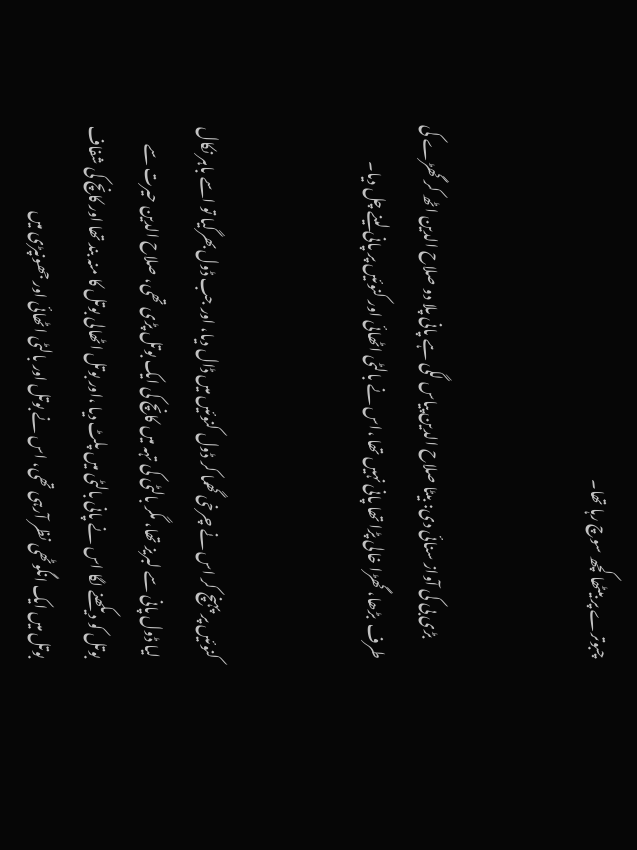چبوترے پر بیٹھا کچھ سوچ رہا تھا۔


       بڑی بی کی آواز سنائی دی: بیٹا صلاح الدین پیاس لگی ہے پانی پلا دو صلاح الدین اٹھ کر گھڑے کی طرف  بڑھا، گھڑا خالی پڑا تھا پانی نہیں تھا ،اس نے بالٹی اٹھائی اور کنوئیں پر پانی لینے چل دیا۔


کنوئیں پر پہنچ کر اس نے چرخی گھما کر ڈول کنوئیں میں ڈال دیا، اور جب ڈول بھرگیا تو اسے باہر نکال لیا ڈول پانی سے لبریز تھا، مگر بالٹی کی تہہ میں کانچ کی ایک بوتل پڑی تھی، صلاح الدین حیرت سے  بوتل کو دیکھنے لگا اس نے پانی بالٹی میں پلٹ دیا ،اور بوتل اٹھالی بوتل کا منہ بند تھا اور کانچ کی شفاف بوتل میں ایک انگوٹھی نظر آرہی تھی، اس نے بوتل اور بالٹی اٹھائی اور جھونپڑی میں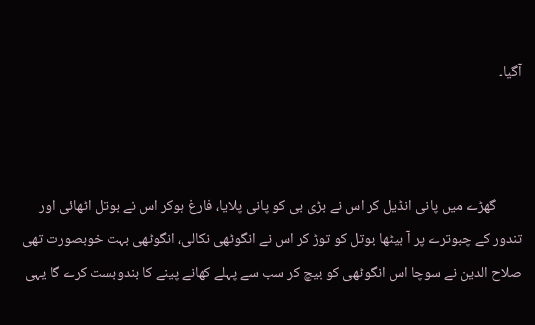آگیا۔



        گھڑے میں پانی انڈیل کر اس نے بڑی بی کو پانی پلایا، فارغ ہوکر اس نے بوتل اٹھائی اور تندور کے چبوترے پر آ بیٹھا بوتل کو توڑ کر اس نے انگوٹھی نکالی، انگوٹھی بہت خوبصورت تھی صلاح الدین نے سوچا اس انگوٹھی کو بیچ کر سب سے پہلے کھانے پینے کا بندوبست کرے گا یہی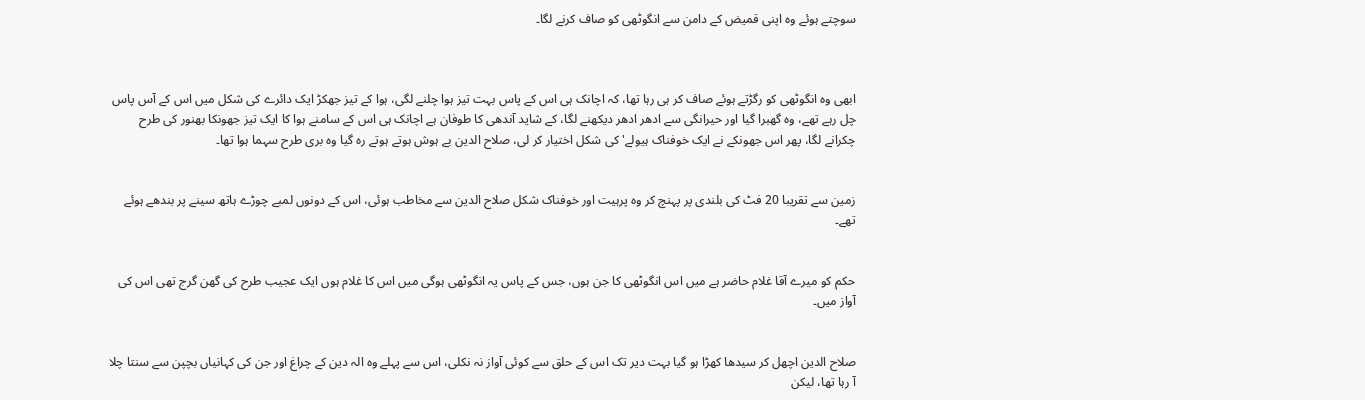سوچتے ہوئے وہ اپنی قمیض کے دامن سے انگوٹھی کو صاف کرنے لگا۔



ابھی وہ انگوٹھی کو رگڑتے ہوئے صاف کر ہی رہا تھا، کہ اچانک ہی اس کے پاس بہت تیز ہوا چلنے لگی، ہوا کے تیز جھکڑ ایک دائرے کی شکل میں اس کے آس پاس چل رہے تھے، وہ گھبرا گیا اور حیرانگی سے ادھر ادھر دیکھنے لگا، کے شاید آندھی کا طوفان ہے اچانک ہی اس کے سامنے ہوا کا ایک تیز جھونکا بھنور کی طرح چکرانے لگا، پھر اس جھونکے نے ایک خوفناک ہیولے' کی شکل اختیار کر لی، صلاح الدین بے ہوش ہوتے ہوتے رہ گیا وہ بری طرح سہما ہوا تھا۔


زمین سے تقریبا 20 فٹ کی بلندی پر پہنچ کر وہ پرہیت اور خوفناک شکل صلاح الدین سے مخاطب ہوئی، اس کے دونوں لمبے چوڑے ہاتھ سینے پر بندھے ہوئے تھے۔


حکم کو میرے آقا غلام حاضر ہے میں اس انگوٹھی کا جن ہوں، جس کے پاس یہ انگوٹھی ہوگی میں اس کا غلام ہوں ایک عجیب طرح کی گھن گرج تھی اس کی آواز میں۔


صلاح الدین اچھل کر سیدھا کھڑا ہو گیا بہت دیر تک اس کے حلق سے کوئی آواز نہ نکلی، اس سے پہلے وہ الہ دین کے چراغ اور جن کی کہانیاں بچپن سے سنتا چلا آ رہا تھا، لیکن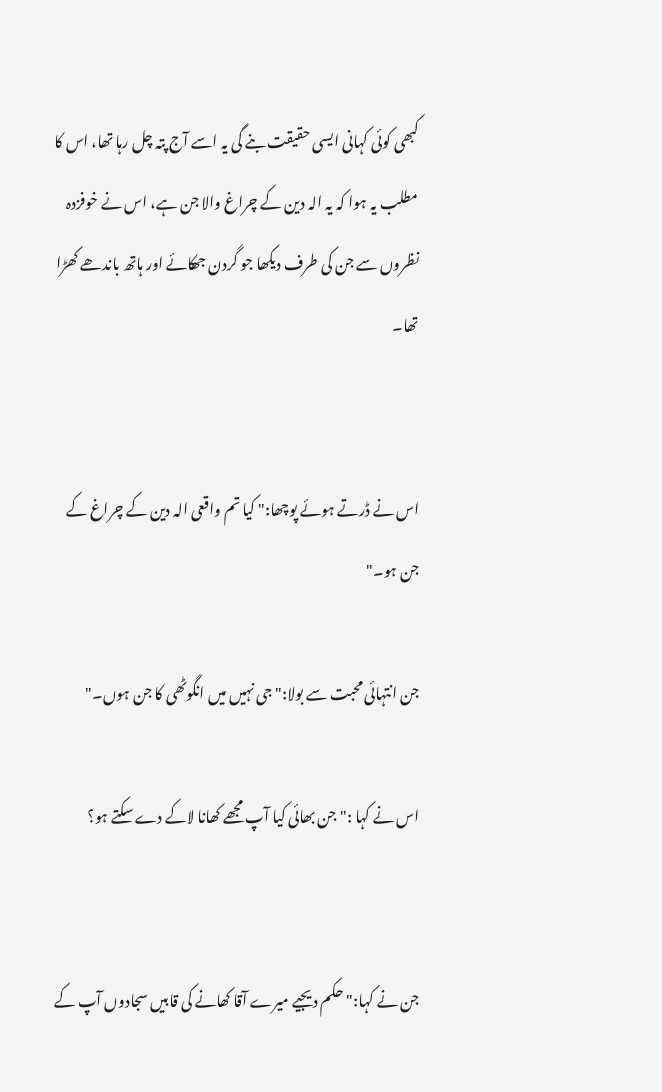کبھی کوئی کہانی ایسی حقیقت بنے گی یہ اسے آج پتہ چل رہا تھا، اس کا مطلب یہ ہوا کہ یہ الہ دین کے چراغ والا جن ہے، اس نے خوفزدہ نظروں سے جن کی طرف دیکھا جو گردن جھکائے اور ہاتھ باندھے کھڑا تھا۔


اس نے ڈرتے ہوئے پوچھا:" کیا تم واقعی الہ دین کے چراغ کے جن ہو۔"

جن انتہائی محبت سے بولا:" جی نہیں میں انگوٹھی کا جن ہوں۔"

اس نے کہا :"جن بھائی کیا آپ مجھے کھانا لاکے دے سکتے ہو؟


جن نے کہا:" حکم دیجیے میرے آقا کھانے کی قابیں سجادوں آپ کے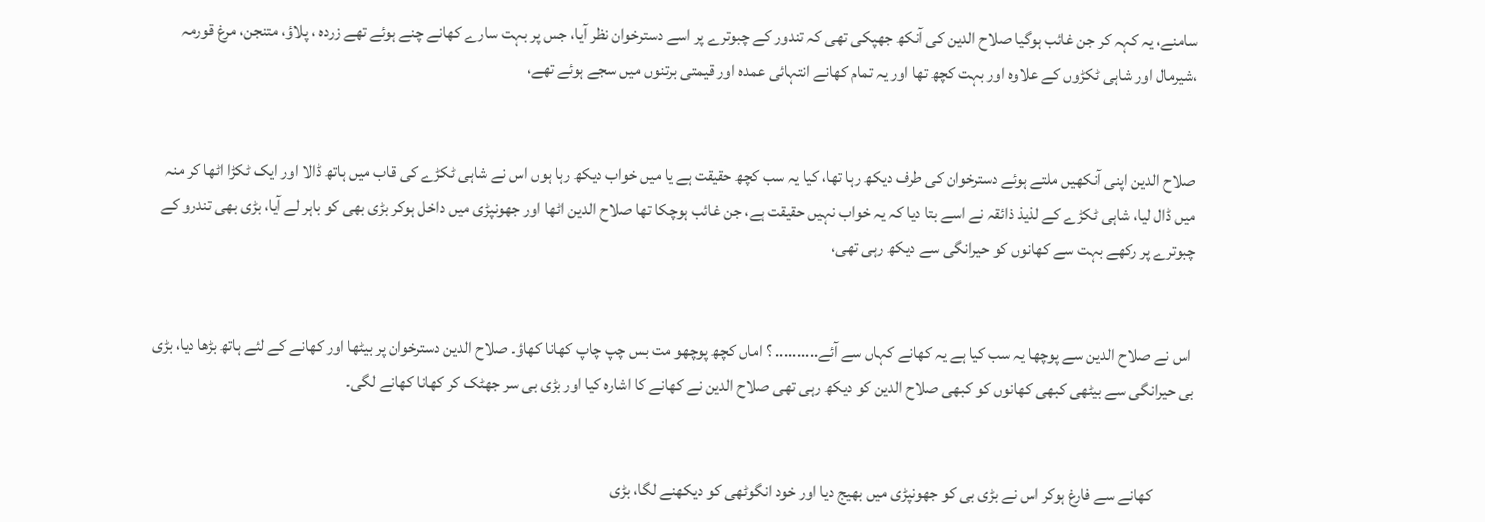سامنے، یہ کہہ کر جن غائب ہوگیا صلاح الدین کی آنکھ جھپکی تھی کہ تندور کے چبوترے پر اسے دسترخوان نظر آیا، جس پر بہت سارے کھانے چنے ہوئے تھے زردہ ، پلاؤ، متنجن، مرغ قورمہ ،شیرمال اور شاہی ٹکڑوں کے علاوہ اور بہت کچھ تھا اور یہ تمام کھانے انتہائی عمدہ اور قیمتی برتنوں میں سجے ہوئے تھے،


صلاح الدین اپنی آنکھیں ملتے ہوئے دسترخوان کی طرف دیکھ رہا تھا، کیا یہ سب کچھ حقیقت ہے یا میں خواب دیکھ رہا ہوں اس نے شاہی ٹکڑے کی قاب میں ہاتھ ڈالا اور ایک ٹکڑا اٹھا کر منہ میں ڈال لیا، شاہی ٹکڑے کے لذیذ ذائقہ نے اسے بتا دیا کہ یہ خواب نہیں حقیقت ہے، جن غائب ہوچکا تھا صلاح الدین اٹھا اور جھونپڑی میں داخل ہوکر بڑی بھی کو باہر لے آیا، بڑی بھی تندرو کے چبوترے پر رکھے بہت سے کھانوں کو حیرانگی سے دیکھ رہی تھی،


 اس نے صلاح الدین سے پوچھا یہ سب کیا ہے یہ کھانے کہاں سے آئے.......... ؟ اماں کچھ پوچھو مت بس چپ چاپ کھانا کھاؤ۔ صلاح الدین دسترخوان پر بیٹھا اور کھانے کے لئے ہاتھ بڑھا دیا، بڑی بی حیرانگی سے بیٹھی کبھی کھانوں کو کبھی صلاح الدین کو دیکھ رہی تھی صلاح الدین نے کھانے کا اشارہ کیا اور بڑی بی سر جھٹک کر کھانا کھانے لگی۔


            کھانے سے فارغ ہوکر اس نے بڑی بی کو جھونپڑی میں بھیج دیا اور خود انگوٹھی کو دیکھنے لگا، بڑی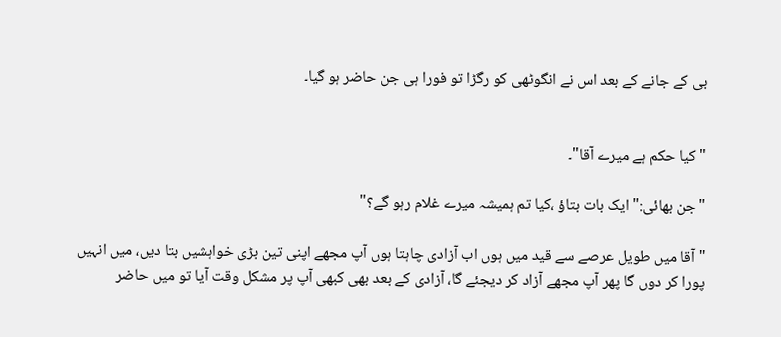بی کے جانے کے بعد اس نے انگوٹھی کو رگڑا تو فورا ہی جن حاضر ہو گیا۔


"کیا حکم ہے میرے آقا"۔

"جن بھائی:" ایک بات بتاؤ ،کیا تم ہمیشہ میرے غلام رہو گے؟"

"آقا میں طویل عرصے سے قید میں ہوں اب آزادی چاہتا ہوں آپ مجھے اپنی تین بڑی خواہشیں بتا دیں، میں انہیں پورا کر دوں گا پھر آپ مجھے آزاد کر دیجئے گا، آزادی کے بعد بھی کبھی آپ پر مشکل وقت آیا تو میں حاضر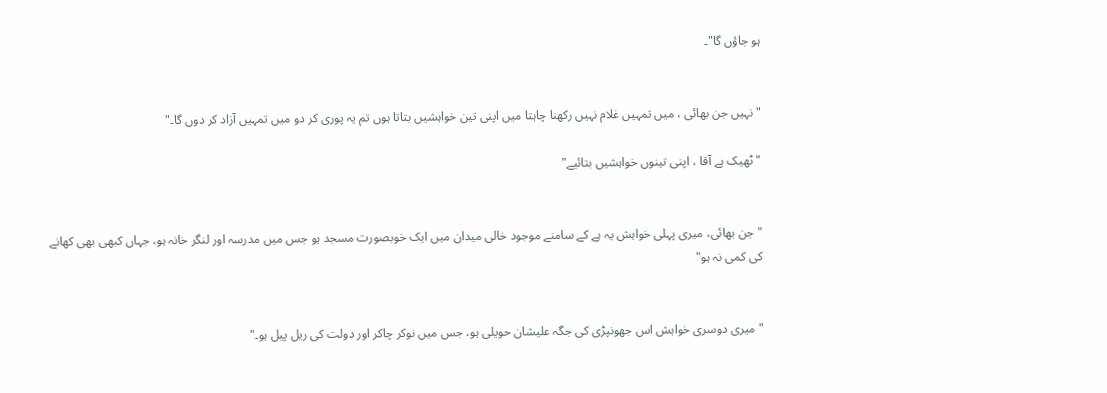ہو جاؤں گا"۔


" نہیں جن بھائی ، میں تمہیں غلام نہیں رکھنا چاہتا میں اپنی تین خواہشیں بتاتا ہوں تم یہ پوری کر دو میں تمہیں آزاد کر دوں گا۔"

" ٹھیک ہے آقا ، اپنی تینوں خواہشیں بتائیے"


"جن بھائی، میری پہلی خواہش یہ ہے کے سامنے موجود خالی میدان میں ایک خوبصورت مسجد ہو جس میں مدرسہ اور لنگر خانہ ہو، جہاں کبھی بھی کھانے کی کمی نہ ہو"


" میری دوسری خواہش اس جھونپڑی کی جگہ علیشان حویلی ہو، جس میں نوکر چاکر اور دولت کی ریل پیل ہو۔"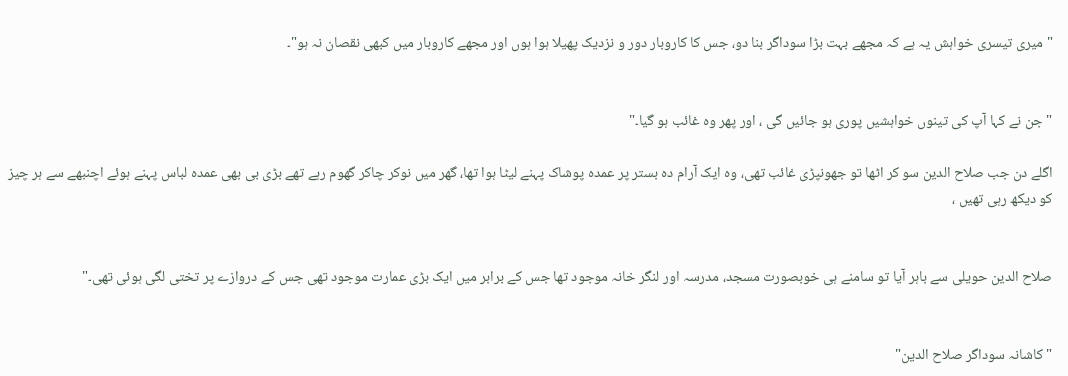" میری تیسری خواہش یہ ہے کہ مجھے بہت بڑا سوداگر بنا دو، جس کا کاروبار دور و نزدیک پھیلا ہوا ہوں اور مجھے کاروبار میں کبھی نقصان نہ ہو"۔


" جن نے کہا آپ کی تینوں خواہشیں پوری ہو جائیں گی ، اور پھر وہ غائب ہو گیا۔"

اگلے دن جب صلاح الدین سو کر اٹھا تو جھونپڑی غائب تھی، وہ ایک آرام دہ بستر پر عمدہ پوشاک پہنے لیٹا ہوا تھا، گھر میں نوکر چاکر گھوم رہے تھے بڑی بی بھی عمدہ لباس پہنے ہوئے اچنبھے سے ہر چیز کو دیکھ رہی تھیں ،


صلاح الدین حویلی سے باہر آیا تو سامنے ہی خوبصورت مسجد، مدرسہ اور لنگر خانہ موجود تھا جس کے برابر میں ایک بڑی عمارت موجود تھی جس کے دروازے پر تختی لگی ہوئی تھی۔"


" کاشانہ سوداگر صلاح الدین"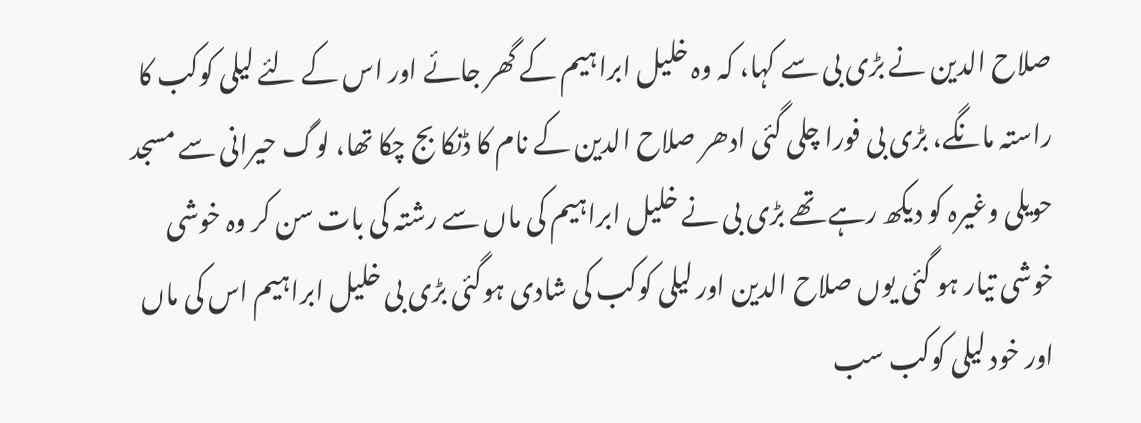صلاح الدین نے بڑی بی سے کہا، کہ وہ خلیل ابراہیم کے گھر جائے اور اس کے لئے لیلی کوکب کا راستہ مانگے، بڑی بی فورا چلی گئی ادھر صلاح الدین کے نام کا ڈنکا بج چکا تھا، لوگ حیرانی سے مسجد حویلی وغیرہ کو دیکھ رہے تھے بڑی بی نے خلیل ابراہیم کی ماں سے رشتہ کی بات سن کر وہ خوشی خوشی تیار ہو گئی یوں صلاح الدین اور لیلی کوکب کی شادی ہوگئی بڑی بی خلیل ابراہیم اس کی ماں اور خود لیلی کوکب سب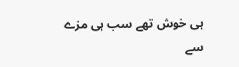ہی خوش تھے سب ہی مزے سے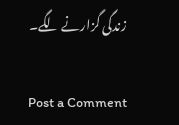زندگی گزارنے لگے۔

Post a Comment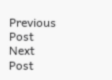Previous Post Next Post